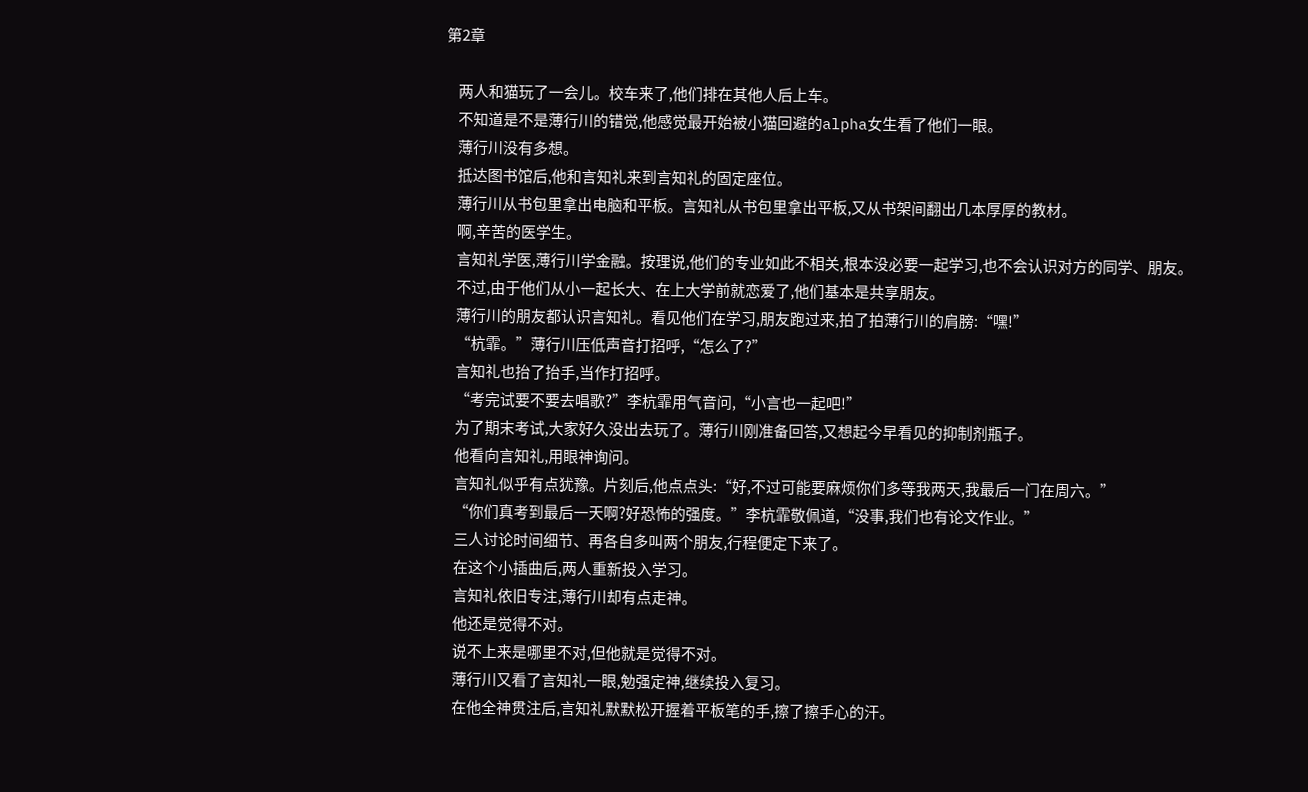第2章

    两人和猫玩了一会儿。校车来了,他们排在其他人后上车。
    不知道是不是薄行川的错觉,他感觉最开始被小猫回避的alpha女生看了他们一眼。
    薄行川没有多想。
    抵达图书馆后,他和言知礼来到言知礼的固定座位。
    薄行川从书包里拿出电脑和平板。言知礼从书包里拿出平板,又从书架间翻出几本厚厚的教材。
    啊,辛苦的医学生。
    言知礼学医,薄行川学金融。按理说,他们的专业如此不相关,根本没必要一起学习,也不会认识对方的同学、朋友。
    不过,由于他们从小一起长大、在上大学前就恋爱了,他们基本是共享朋友。
    薄行川的朋友都认识言知礼。看见他们在学习,朋友跑过来,拍了拍薄行川的肩膀:“嘿!”
    “杭霏。”薄行川压低声音打招呼,“怎么了?”
    言知礼也抬了抬手,当作打招呼。
    “考完试要不要去唱歌?”李杭霏用气音问,“小言也一起吧!”
    为了期末考试,大家好久没出去玩了。薄行川刚准备回答,又想起今早看见的抑制剂瓶子。
    他看向言知礼,用眼神询问。
    言知礼似乎有点犹豫。片刻后,他点点头:“好,不过可能要麻烦你们多等我两天,我最后一门在周六。”
    “你们真考到最后一天啊?好恐怖的强度。”李杭霏敬佩道,“没事,我们也有论文作业。”
    三人讨论时间细节、再各自多叫两个朋友,行程便定下来了。
    在这个小插曲后,两人重新投入学习。
    言知礼依旧专注,薄行川却有点走神。
    他还是觉得不对。
    说不上来是哪里不对,但他就是觉得不对。
    薄行川又看了言知礼一眼,勉强定神,继续投入复习。
    在他全神贯注后,言知礼默默松开握着平板笔的手,擦了擦手心的汗。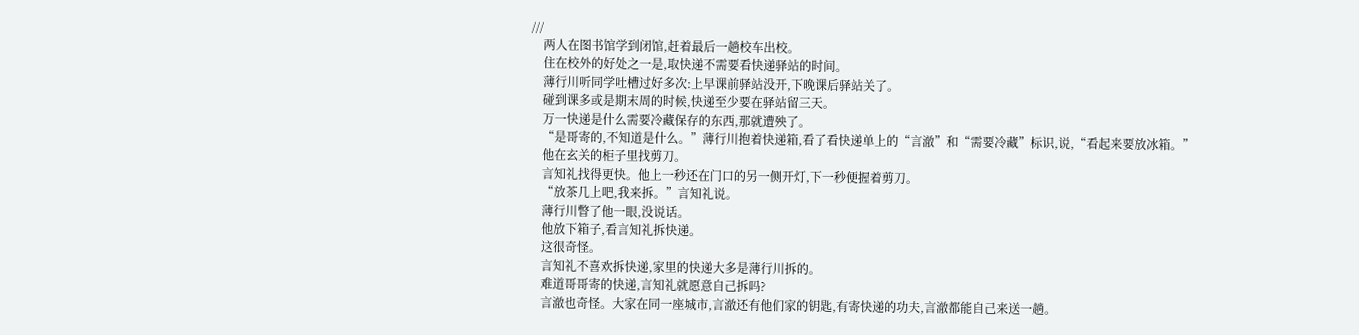///
    两人在图书馆学到闭馆,赶着最后一趟校车出校。
    住在校外的好处之一是,取快递不需要看快递驿站的时间。
    薄行川听同学吐槽过好多次:上早课前驿站没开,下晚课后驿站关了。
    碰到课多或是期末周的时候,快递至少要在驿站留三天。
    万一快递是什么需要冷藏保存的东西,那就遭殃了。
    “是哥寄的,不知道是什么。”薄行川抱着快递箱,看了看快递单上的“言澈”和“需要冷藏”标识,说,“看起来要放冰箱。”
    他在玄关的柜子里找剪刀。
    言知礼找得更快。他上一秒还在门口的另一侧开灯,下一秒便握着剪刀。
    “放茶几上吧,我来拆。”言知礼说。
    薄行川瞥了他一眼,没说话。
    他放下箱子,看言知礼拆快递。
    这很奇怪。
    言知礼不喜欢拆快递,家里的快递大多是薄行川拆的。
    难道哥哥寄的快递,言知礼就愿意自己拆吗?
    言澈也奇怪。大家在同一座城市,言澈还有他们家的钥匙,有寄快递的功夫,言澈都能自己来送一趟。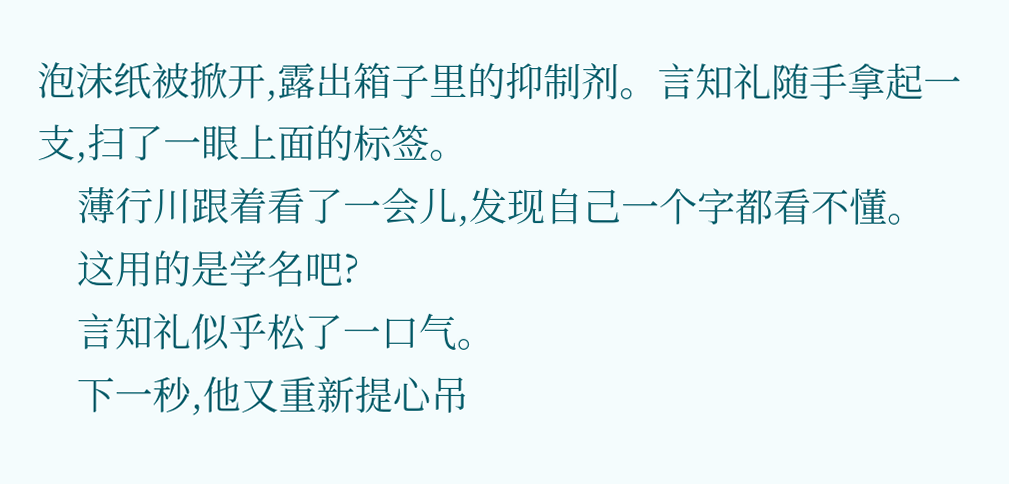泡沫纸被掀开,露出箱子里的抑制剂。言知礼随手拿起一支,扫了一眼上面的标签。
    薄行川跟着看了一会儿,发现自己一个字都看不懂。
    这用的是学名吧?
    言知礼似乎松了一口气。
    下一秒,他又重新提心吊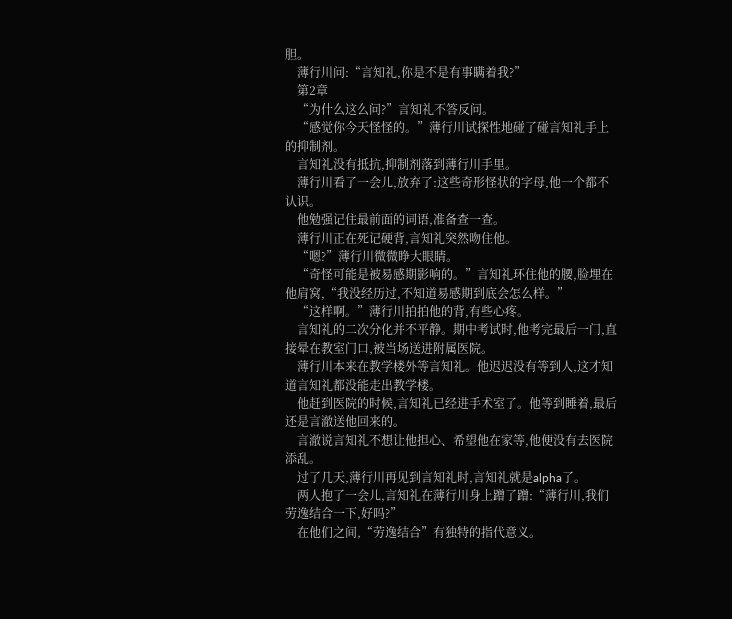胆。
    薄行川问:“言知礼,你是不是有事瞒着我?”
    第2章
    “为什么这么问?”言知礼不答反问。
    “感觉你今天怪怪的。”薄行川试探性地碰了碰言知礼手上的抑制剂。
    言知礼没有抵抗,抑制剂落到薄行川手里。
    薄行川看了一会儿,放弃了:这些奇形怪状的字母,他一个都不认识。
    他勉强记住最前面的词语,准备查一查。
    薄行川正在死记硬背,言知礼突然吻住他。
    “嗯?”薄行川微微睁大眼睛。
    “奇怪可能是被易感期影响的。”言知礼环住他的腰,脸埋在他肩窝,“我没经历过,不知道易感期到底会怎么样。”
    “这样啊。”薄行川拍拍他的背,有些心疼。
    言知礼的二次分化并不平静。期中考试时,他考完最后一门,直接晕在教室门口,被当场送进附属医院。
    薄行川本来在教学楼外等言知礼。他迟迟没有等到人,这才知道言知礼都没能走出教学楼。
    他赶到医院的时候,言知礼已经进手术室了。他等到睡着,最后还是言澈送他回来的。
    言澈说言知礼不想让他担心、希望他在家等,他便没有去医院添乱。
    过了几天,薄行川再见到言知礼时,言知礼就是alpha了。
    两人抱了一会儿,言知礼在薄行川身上蹭了蹭:“薄行川,我们劳逸结合一下,好吗?”
    在他们之间,“劳逸结合”有独特的指代意义。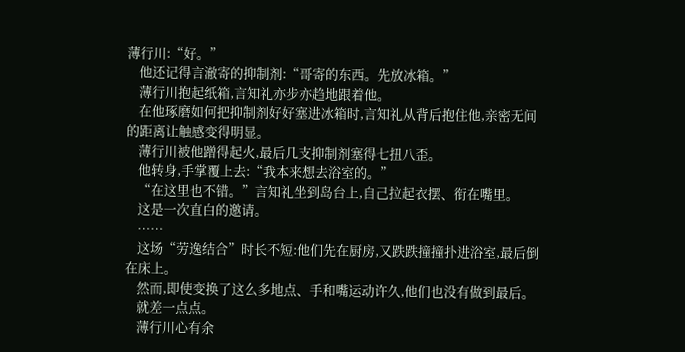薄行川:“好。”
    他还记得言澈寄的抑制剂:“哥寄的东西。先放冰箱。”
    薄行川抱起纸箱,言知礼亦步亦趋地跟着他。
    在他琢磨如何把抑制剂好好塞进冰箱时,言知礼从背后抱住他,亲密无间的距离让触感变得明显。
    薄行川被他蹭得起火,最后几支抑制剂塞得七扭八歪。
    他转身,手掌覆上去:“我本来想去浴室的。”
    “在这里也不错。”言知礼坐到岛台上,自己拉起衣摆、衔在嘴里。
    这是一次直白的邀请。
    ……
    这场“劳逸结合”时长不短:他们先在厨房,又跌跌撞撞扑进浴室,最后倒在床上。
    然而,即使变换了这么多地点、手和嘴运动许久,他们也没有做到最后。
    就差一点点。
    薄行川心有余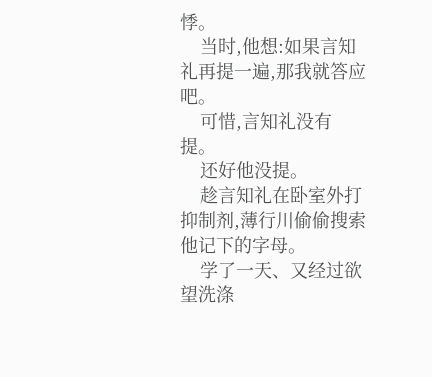悸。
    当时,他想:如果言知礼再提一遍,那我就答应吧。
    可惜,言知礼没有提。
    还好他没提。
    趁言知礼在卧室外打抑制剂,薄行川偷偷搜索他记下的字母。
    学了一天、又经过欲望洗涤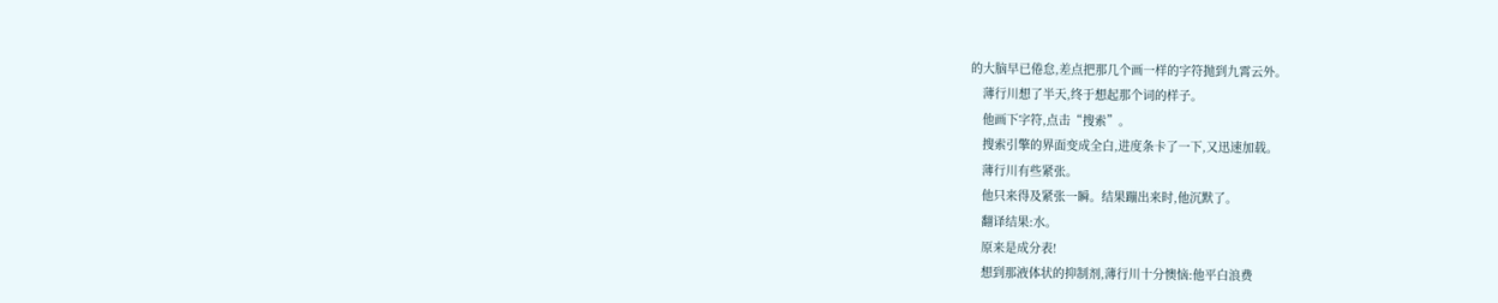的大脑早已倦怠,差点把那几个画一样的字符抛到九霄云外。
    薄行川想了半天,终于想起那个词的样子。
    他画下字符,点击“搜索”。
    搜索引擎的界面变成全白,进度条卡了一下,又迅速加载。
    薄行川有些紧张。
    他只来得及紧张一瞬。结果蹦出来时,他沉默了。
    翻译结果:水。
    原来是成分表!
    想到那液体状的抑制剂,薄行川十分懊恼:他平白浪费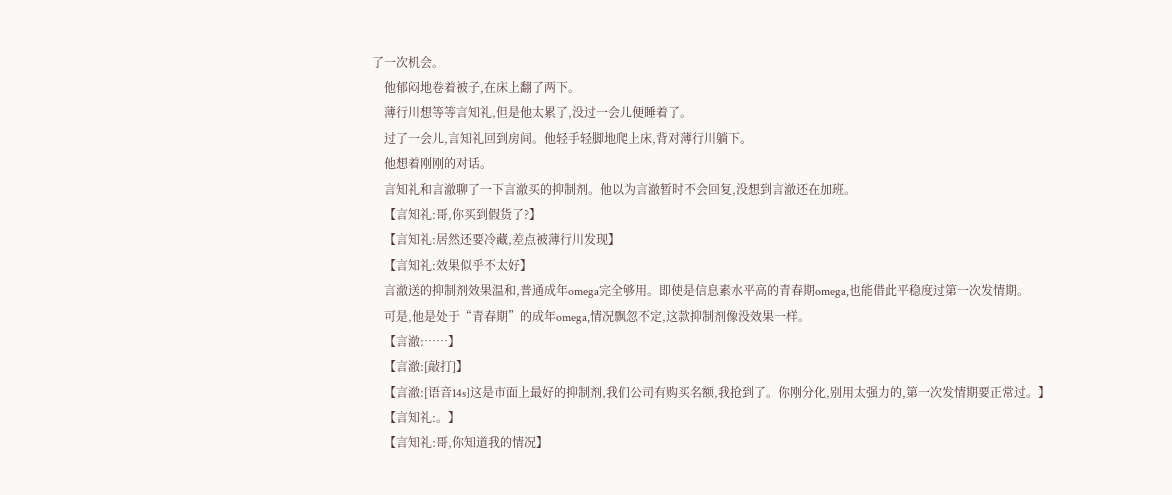了一次机会。
    他郁闷地卷着被子,在床上翻了两下。
    薄行川想等等言知礼,但是他太累了,没过一会儿便睡着了。
    过了一会儿,言知礼回到房间。他轻手轻脚地爬上床,背对薄行川躺下。
    他想着刚刚的对话。
    言知礼和言澈聊了一下言澈买的抑制剂。他以为言澈暂时不会回复,没想到言澈还在加班。
    【言知礼:哥,你买到假货了?】
    【言知礼:居然还要冷藏,差点被薄行川发现】
    【言知礼:效果似乎不太好】
    言澈送的抑制剂效果温和,普通成年omega完全够用。即使是信息素水平高的青春期omega,也能借此平稳度过第一次发情期。
    可是,他是处于“青春期”的成年omega,情况飘忽不定,这款抑制剂像没效果一样。
    【言澈:……】
    【言澈:[敲打]】
    【言澈:[语音14s]这是市面上最好的抑制剂,我们公司有购买名额,我抢到了。你刚分化,别用太强力的,第一次发情期要正常过。】
    【言知礼:。】
    【言知礼:哥,你知道我的情况】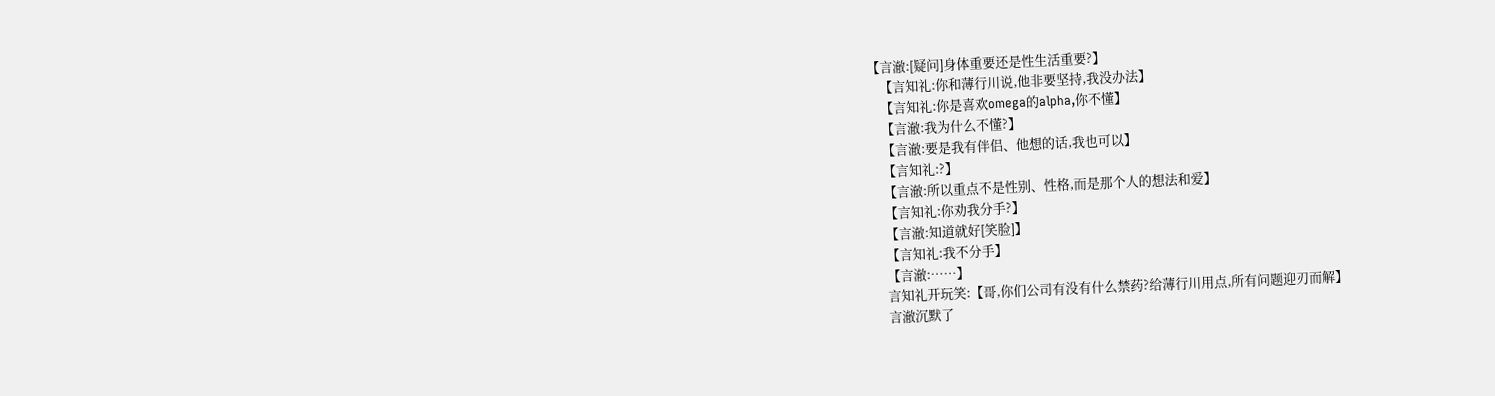【言澈:[疑问]身体重要还是性生活重要?】
    【言知礼:你和薄行川说,他非要坚持,我没办法】
    【言知礼:你是喜欢omega的alpha,你不懂】
    【言澈:我为什么不懂?】
    【言澈:要是我有伴侣、他想的话,我也可以】
    【言知礼:?】
    【言澈:所以重点不是性别、性格,而是那个人的想法和爱】
    【言知礼:你劝我分手?】
    【言澈:知道就好[笑脸]】
    【言知礼:我不分手】
    【言澈:……】
    言知礼开玩笑:【哥,你们公司有没有什么禁药?给薄行川用点,所有问题迎刃而解】
    言澈沉默了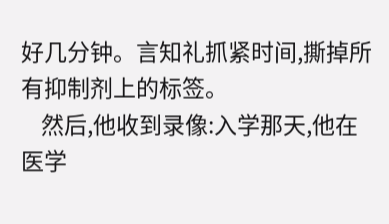好几分钟。言知礼抓紧时间,撕掉所有抑制剂上的标签。
    然后,他收到录像:入学那天,他在医学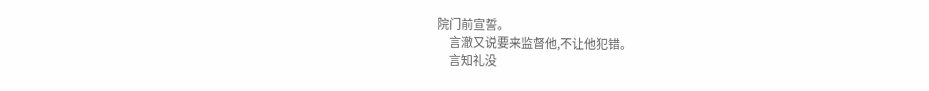院门前宣誓。
    言澈又说要来监督他,不让他犯错。
    言知礼没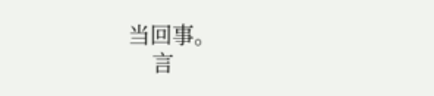当回事。
    言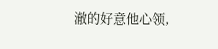澈的好意他心领,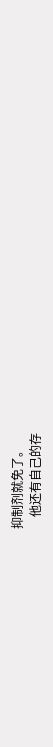抑制剂就免了。
    他还有自己的存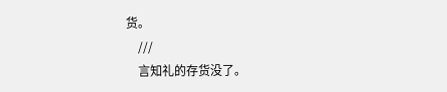货。
    ///
    言知礼的存货没了。